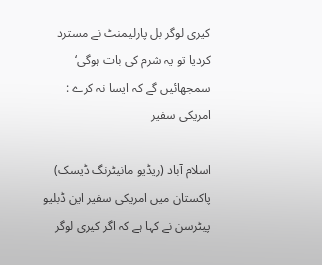کیری لوگر بل پارلیمنٹ نے مسترد کردیا تو یہ شرم کی بات ہوگی‘ سمجھائیں گے کہ ایسا نہ کرے : امریکی سفیر

اسلام آباد (ریڈیو مانیٹرنگ ڈیسک) پاکستان میں امریکی سفیر این ڈبلیو پیٹرسن نے کہا ہے کہ اگر کیری لوگر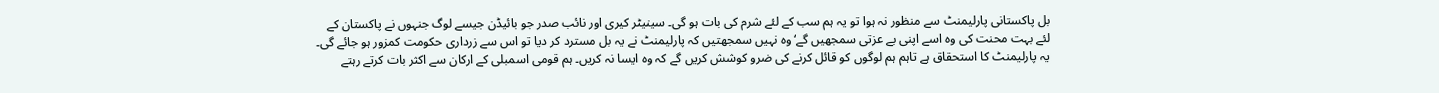بل پاکستانی پارلیمنٹ سے منظور نہ ہوا تو یہ ہم سب کے لئے شرم کی بات ہو گی۔ سینیٹر کیری اور نائب صدر جو بائیڈن جیسے لوگ جنہوں نے پاکستان کے لئے بہت محنت کی وہ اسے اپنی بے عزتی سمجھیں گے‘ وہ نہیں سمجھتیں کہ پارلیمنٹ نے یہ بل مسترد کر دیا تو اس سے زرداری حکومت کمزور ہو جائے گی۔ یہ پارلیمنٹ کا استحقاق ہے تاہم ہم لوگوں کو قائل کرنے کی ضرو کوشش کریں گے کہ وہ ایسا نہ کریں۔ ہم قومی اسمبلی کے ارکان سے اکثر بات کرتے رہتے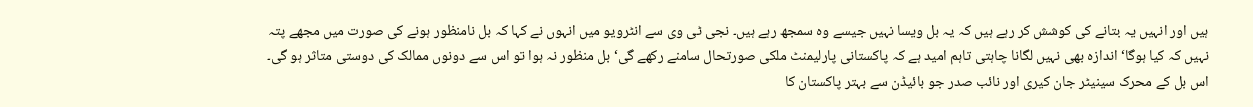ہیں اور انہیں یہ بتانے کی کوشش کر رہے ہیں کہ یہ بل ویسا نہیں جیسے وہ سمجھ رہے ہیں۔ نجی ٹی وی سے انٹرویو میں انہوں نے کہا کہ بل نامنظور ہونے کی صورت میں مجھے پتہ نہیں کہ کیا ہوگا‘ اندازہ بھی نہیں لگانا چاہتی تاہم امید ہے کہ پاکستانی پارلیمنٹ ملکی صورتحال سامنے رکھے گی‘ بل منظور نہ ہوا تو اس سے دونوں ممالک کی دوستی متاثر ہو گی۔ اس بل کے محرک سینیٹر جان کیری اور نائب صدر جو بائیڈن سے بہتر پاکستان کا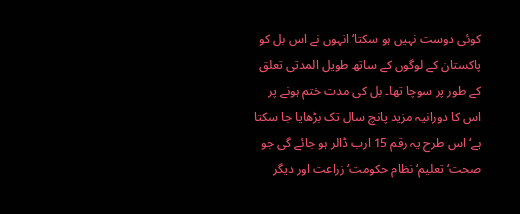کوئی دوست نہیں ہو سکتا‘ انہوں نے اس بل کو پاکستان کے لوگوں کے ساتھ طویل المدتی تعلق کے طور پر سوچا تھا۔ بل کی مدت ختم ہونے پر اس کا دورانیہ مزید پانچ سال تک بڑھایا جا سکتا ہے‘ اس طرح یہ رقم 15 ارب ڈالر ہو جائے گی جو صحت‘ تعلیم‘ نظام حکومت‘ زراعت اور دیگر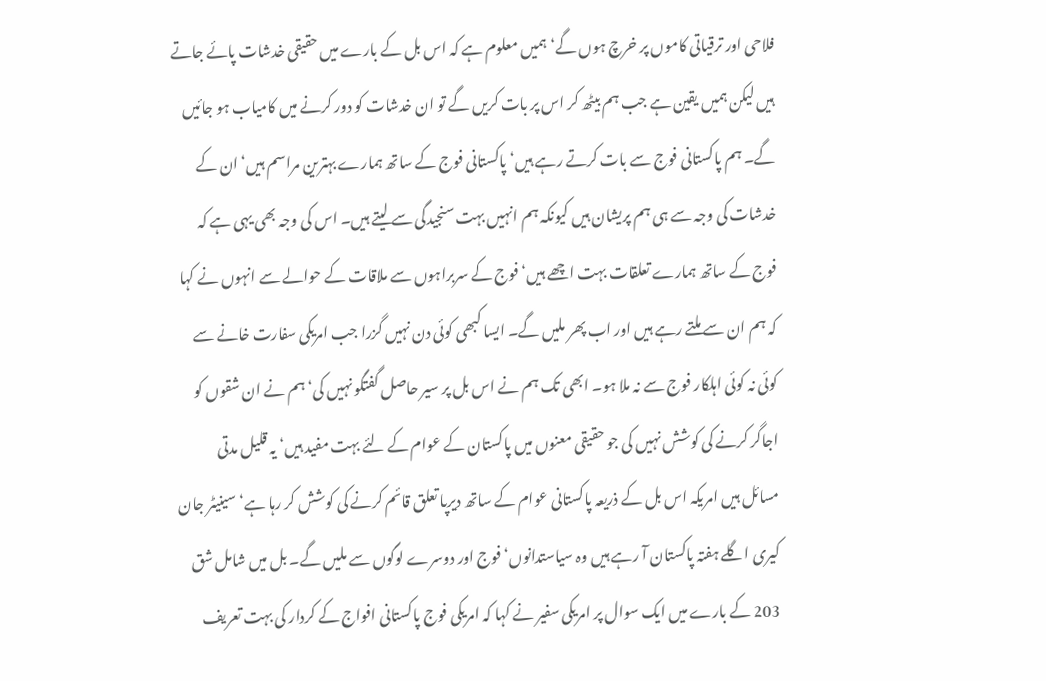فلاحی اور ترقیاتی کاموں پر خرچ ہوں گے‘ ہمیں معلوم ہے کہ اس بل کے بارے میں حقیقی خدشات پائے جاتے ہیں لیکن ہمیں یقین ہے جب ہم بیٹھ کر اس پر بات کریں گے تو ان خدشات کو دور کرنے میں کامیاب ہو جائیں گے۔ ہم پاکستانی فوج سے بات کرتے رہے ہیں‘ پاکستانی فوج کے ساتھ ہمارے بہترین مراسم ہیں‘ ان کے خدشات کی وجہ سے ہی ہم پریشان ہیں کیونکہ ہم انہیں بہت سنجیدگی سے لیتے ہیں۔ اس کی وجہ بھی یہی ہے کہ فوج کے ساتھ ہمارے تعلقات بہت اچھے ہیں‘ فوج کے سربراہوں سے ملاقات کے حوالے سے انہوں نے کہا کہ ہم ان سے ملتے رہے ہیں اور اب پھر ملیں گے۔ ایسا کبھی کوئی دن نہیں گزرا جب امریکی سفارت خانے سے کوئی نہ کوئی اہلکار فوج سے نہ ملا ہو۔ ابھی تک ہم نے اس بل پر سیر حاصل گفتگو نہیں کی‘ ہم نے ان شقوں کو اجاگر کرنے کی کوشش نہیں کی جو حقیقی معنوں میں پاکستان کے عوام کے لئے بہت مفید ہیں‘ یہ قلیل مدتی مسائل ہیں امریکہ اس بل کے ذریعہ پاکستانی عوام کے ساتھ دیرپا تعلق قائم کرنے کی کوشش کر رہا ہے‘ سینیٹر جان کیری اگلے ہفتہ پاکستان آ رہے ہیں وہ سیاستدانوں‘ فوج اور دوسرے لوگوں سے ملیں گے۔ بل میں شامل شق 203 کے بارے میں ایک سوال پر امریکی سفیر نے کہا کہ امریکی فوج پاکستانی افواج کے کردار کی بہت تعریف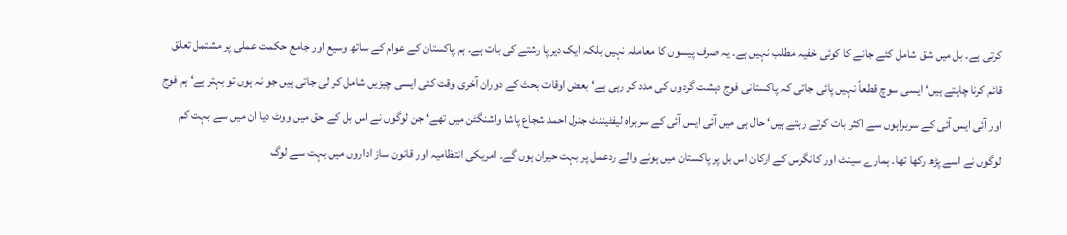کرتی ہے۔ بل میں شق شامل کئے جانے کا کوئی خفیہ مطلب نہیں ہے۔ یہ صرف پیسوں کا معاملہ نہیں بلکہ ایک دیرپا رشتے کی بات ہے۔ ہم پاکستان کے عوام کے ساتھ وسیع اور جامع حکمت عملی پر مشتمل تعلق قائم کرنا چاہتے ہیں‘ ایسی سوچ قطعاً نہیں پائی جاتی کہ پاکستانی فوج دہشت گردوں کی مدد کر رہی ہے‘ بعض اوقات بحث کے دوران آخری وقت کئی ایسی چیزیں شامل کر لی جاتی ہیں جو نہ ہوں تو بہتر ہے‘ ہم فوج اور آئی ایس آئی کے سربراہوں سے اکثر بات کرتے رہتے ہیں‘ حال ہی میں آئی ایس آئی کے سربراہ لیفٹیننٹ جنرل احمد شجاع پاشا واشنگٹن میں تھے‘ جن لوگوں نے اس بل کے حق میں ووٹ دیا ان میں سے بہت کم لوگوں نے اسے پڑھ رکھا تھا۔ ہمارے سینٹ اور کانگرس کے ارکان اس بل پر پاکستان میں ہونے والے ردعمل پر بہت حیران ہوں گے۔ امریکی انتظامیہ اور قانون ساز اداروں میں بہت سے لوگ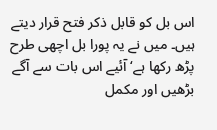اس بل کو قابل ذکر فتح قرار دیتے ہیں۔ میں نے یہ پورا بل اچھی طرح پڑھ رکھا ہے‘ آئیے اس بات سے آگے بڑھیں اور مکمل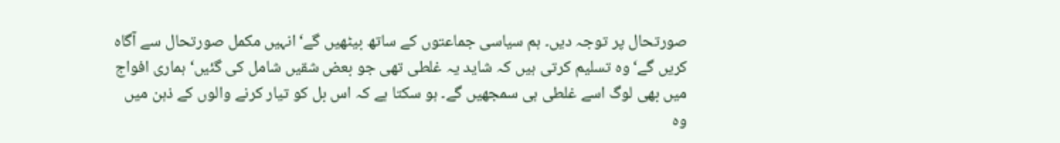صورتحال پر توجہ دیں۔ ہم سیاسی جماعتوں کے ساتھ بیٹھیں گے‘ انہیں مکمل صورتحال سے آگاہ کریں گے‘ وہ تسلیم کرتی ہیں کہ شاید یہ غلطی تھی جو بعض شقیں شامل کی گئیں‘ ہماری افواج میں بھی لوگ اسے غلطی ہی سمجھیں گے۔ ہو سکتا ہے کہ اس بل کو تیار کرنے والوں کے ذہن میں وہ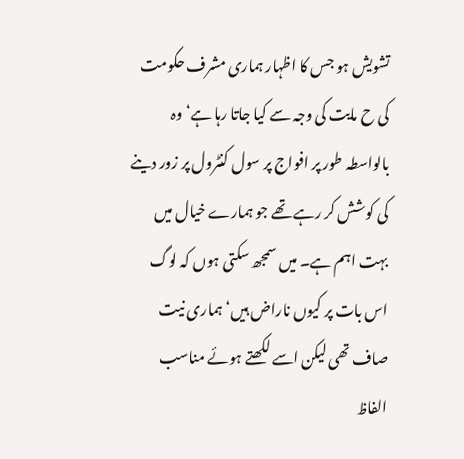تشویش ہو جس کا اظہار ہماری مشرف حکومت کی ح مایت کی وجہ سے کیا جاتا رہا ہے‘ وہ بالواسطہ طور پر افواج پر سول کنٹرول پر زور دینے کی کوشش کر رہے تھے جو ہمارے خیال میں بہت اہم ہے۔ میں سمجھ سکتی ہوں کہ لوگ اس بات پر کیوں ناراض ہیں‘ ہماری نیت صاف تھی لیکن اسے لکھتے ہوئے مناسب الفاظ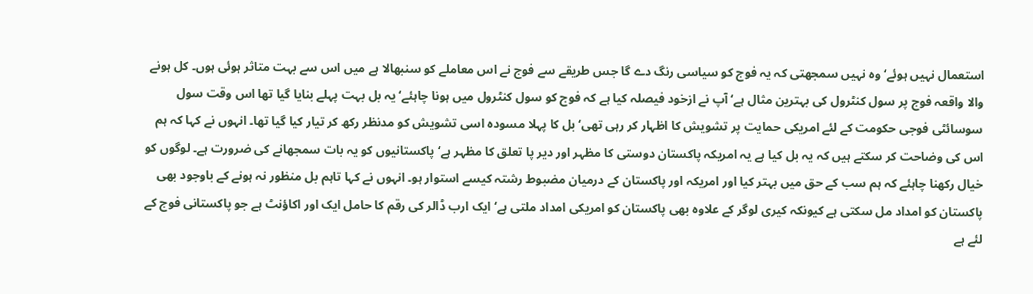استعمال نہیں ہوئے‘ وہ نہیں سمجھتی کہ یہ فوج کو سیاسی رنگ دے گا جس طریقے سے فوج نے اس معاملے کو سنبھالا ہے میں اس سے بہت متاثر ہوئی ہوں۔ کل ہونے والا واقعہ فوج پر سول کنٹرول کی بہترین مثال ہے‘ آپ نے ازخود فیصلہ کیا ہے کہ فوج کو سول کنٹرول میں ہونا چاہئے‘ یہ بل بہت پہلے بنایا گیا تھا اس وقت سول سوسائٹی فوجی حکومت کے لئے امریکی حمایت پر تشویش کا اظہار کر رہی تھی‘ بل کا پہلا مسودہ اسی تشویش کو مدنظر رکھ کر تیار کیا گیا تھا۔ انہوں نے کہا کہ ہم اس کی وضاحت کر سکتے ہیں کہ یہ بل کیا ہے یہ امریکہ پاکستان دوستی کا مظہر اور دیر پا تعلق کا مظہر ہے‘ پاکستانیوں کو یہ بات سمجھانے کی ضرورت ہے۔ لوگوں کو خیال رکھنا چاہئے کہ ہم سب کے حق میں بہتر کیا اور امریکہ اور پاکستان کے درمیان مضبوط رشتہ کیسے استوار ہو۔ انہوں نے کہا تاہم بل منظور نہ ہونے کے باوجود بھی پاکستان کو امداد مل سکتی ہے کیونکہ کیری لوگر کے علاوہ بھی پاکستان کو امریکی امداد ملتی ہے‘ ایک ارب ڈالر کی رقم کا حامل ایک اور اکاؤنٹ ہے جو پاکستانی فوج کے لئے ہے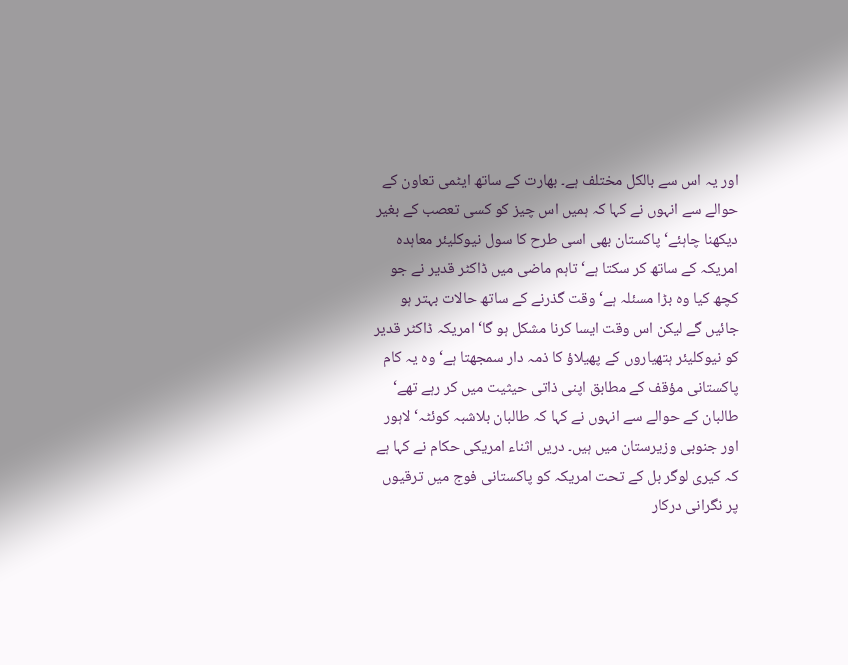اور یہ اس سے بالکل مختلف ہے۔ بھارت کے ساتھ ایٹمی تعاون کے حوالے سے انہوں نے کہا کہ ہمیں اس چیز کو کسی تعصب کے بغیر دیکھنا چاہئے‘ پاکستان بھی اسی طرح کا سول نیوکلیئر معاہدہ امریکہ کے ساتھ کر سکتا ہے‘ تاہم ماضی میں ڈاکٹر قدیر نے جو کچھ کیا وہ بڑا مسئلہ ہے‘ وقت گذرنے کے ساتھ حالات بہتر ہو جائیں گے لیکن اس وقت ایسا کرنا مشکل ہو گا‘ امریکہ ڈاکٹر قدیر کو نیوکلیئر ہتھیاروں کے پھیلاؤ کا ذمہ دار سمجھتا ہے‘ وہ یہ کام پاکستانی مؤقف کے مطابق اپنی ذاتی حیثیت میں کر رہے تھے‘ طالبان کے حوالے سے انہوں نے کہا کہ طالبان بلاشبہ کوئٹہ‘ لاہور اور جنوبی وزیرستان میں ہیں۔ دریں اثناء امریکی حکام نے کہا ہے کہ کیری لوگر بل کے تحت امریکہ کو پاکستانی فوج میں ترقیوں پر نگرانی درکار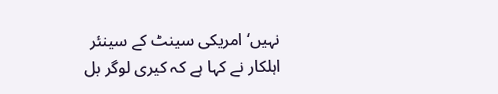نہیں‘ امریکی سینٹ کے سینئر اہلکار نے کہا ہے کہ کیری لوگر بل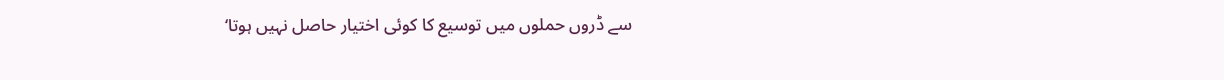سے ڈروں حملوں میں توسیع کا کوئی اختیار حاصل نہیں ہوتا‘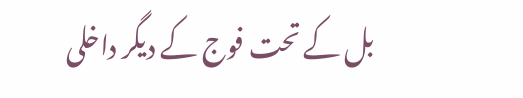بل کے تحت فوج کے دیگر داخلی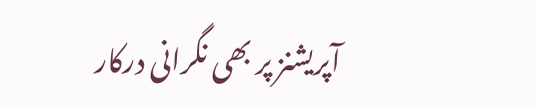آپریشنز پر بھی نگرانی درکار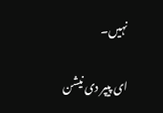نہیں۔

ای پیپر دی نیشن